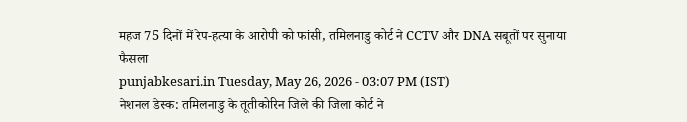महज 75 दिनों में रेप-हत्या के आरोपी को फांसी, तमिलनाडु कोर्ट ने CCTV और DNA सबूतों पर सुनाया फैसला
punjabkesari.in Tuesday, May 26, 2026 - 03:07 PM (IST)
नेशनल डेस्क: तमिलनाडु के तूतीकोरिन जिले की जिला कोर्ट ने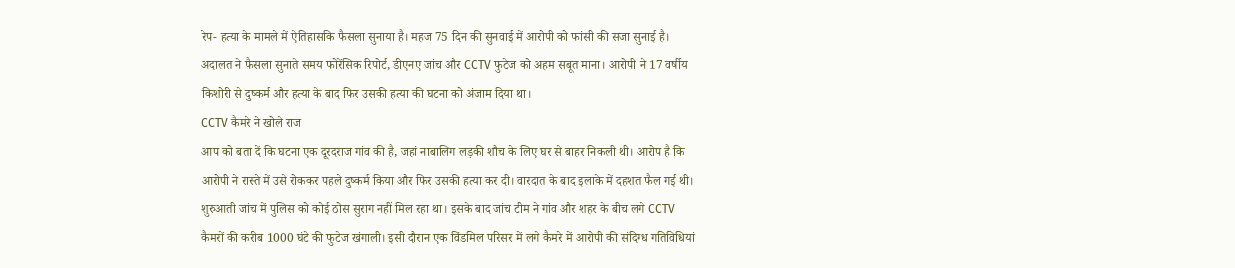रेप- हत्या के मामले में ऐतिहासकि फैसला सुनाया है। महज 75 दिन की सुनवाई में आरोपी को फांसी की सजा सुनाई है। अदालत ने फैसला सुनाते समय फोरेंसिक रिपोर्ट, डीएनए जांच और CCTV फुटेज को अहम सबूत माना। आरोपी ने 17 वर्षीय किशोरी से दुष्कर्म और हत्या के बाद फिर उसकी हत्या की घटना को अंजाम दिया था।
CCTV कैमरे ने खोले राज
आप को बता दें कि घटना एक दूरदराज गांव की है, जहां नाबालिग लड़की शौच के लिए घर से बाहर निकली थी। आरोप है कि आरोपी ने रास्ते में उसे रोककर पहले दुष्कर्म किया और फिर उसकी हत्या कर दी। वारदात के बाद इलाके में दहशत फैल गई थी। शुरुआती जांच में पुलिस को कोई ठोस सुराग नहीं मिल रहा था। इसके बाद जांच टीम ने गांव और शहर के बीच लगे CCTV कैमरों की करीब 1000 घंटे की फुटेज खंगाली। इसी दौरान एक विंडमिल परिसर में लगे कैमरे में आरोपी की संदिग्ध गतिविधियां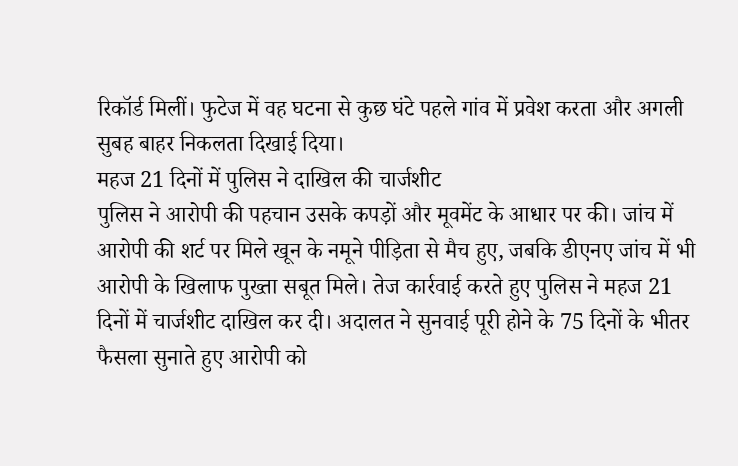रिकॉर्ड मिलीं। फुटेज में वह घटना से कुछ घंटे पहले गांव में प्रवेश करता और अगली सुबह बाहर निकलता दिखाई दिया।
महज 21 दिनों में पुलिस ने दाखिल की चार्जशीट
पुलिस ने आरोपी की पहचान उसके कपड़ों और मूवमेंट के आधार पर की। जांच में आरोपी की शर्ट पर मिले खून के नमूने पीड़िता से मैच हुए, जबकि डीएनए जांच में भी आरोपी के खिलाफ पुख्ता सबूत मिले। तेज कार्रवाई करते हुए पुलिस ने महज 21 दिनों में चार्जशीट दाखिल कर दी। अदालत ने सुनवाई पूरी होने के 75 दिनों के भीतर फैसला सुनाते हुए आरोपी को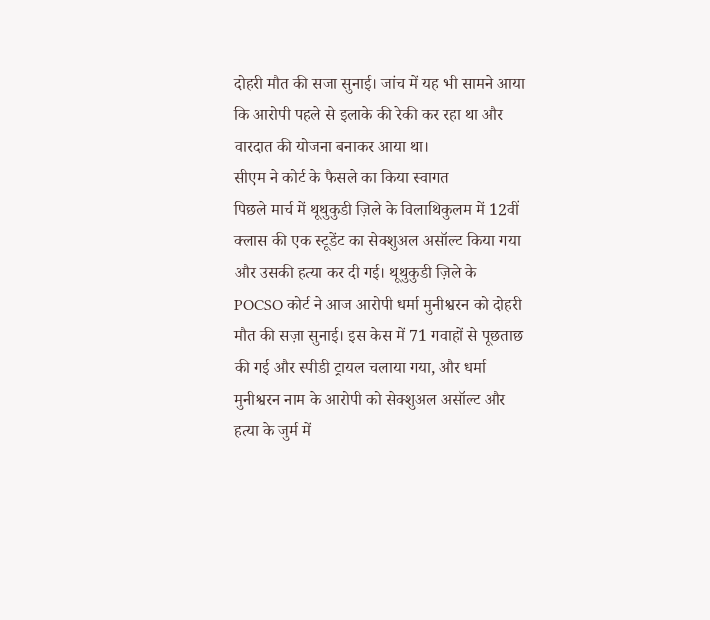दोहरी मौत की सजा सुनाई। जांच में यह भी सामने आया कि आरोपी पहले से इलाके की रेकी कर रहा था और वारदात की योजना बनाकर आया था।
सीएम ने कोर्ट के फैसले का किया स्वागत
पिछले मार्च में थूथुकुडी ज़िले के विलाथिकुलम में 12वीं क्लास की एक स्टूडेंट का सेक्शुअल असॉल्ट किया गया और उसकी हत्या कर दी गई। थूथुकुडी ज़िले के POCSO कोर्ट ने आज आरोपी धर्मा मुनीश्वरन को दोहरी मौत की सज़ा सुनाई। इस केस में 71 गवाहों से पूछताछ की गई और स्पीडी ट्रायल चलाया गया, और धर्मा मुनीश्वरन नाम के आरोपी को सेक्शुअल असॉल्ट और हत्या के जुर्म में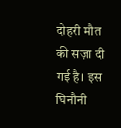दोहरी मौत की सज़ा दी गई है। इस घिनौनी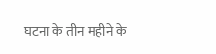घटना के तीन महीने के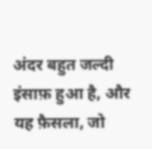अंदर बहुत जल्दी इंसाफ़ हुआ है, और यह फ़ैसला, जो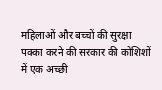महिलाओं और बच्चों की सुरक्षा पक्का करने की सरकार की कोशिशों में एक अच्छी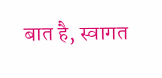बात है, स्वागत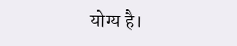योग्य है।